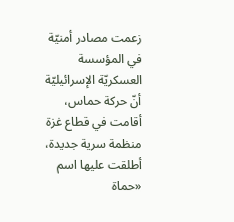زعمت مصادر أمنيّة في المؤسسة العسكريّة الإسرائيليّة أنّ حركة حماس، أقامت في قطاع غزة منظمة سرية جديدة، أطلقت عليها اسم «حماة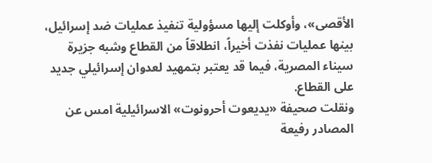الأقصى»، وأوكلت إليها مسؤولية تنفيذ عمليات ضد إسرائيل، بينها عمليات نفذت أخيراً، انطلاقاً من القطاع وشبه جزيرة سيناء المصرية، فيما قد يعتبر بتمهيد لعدوان إسرائيلي جديد على القطاع.
ونقلت صحيفة «يديعوت أحرونوت» الاسرائيلية امس عن المصادر رفيعة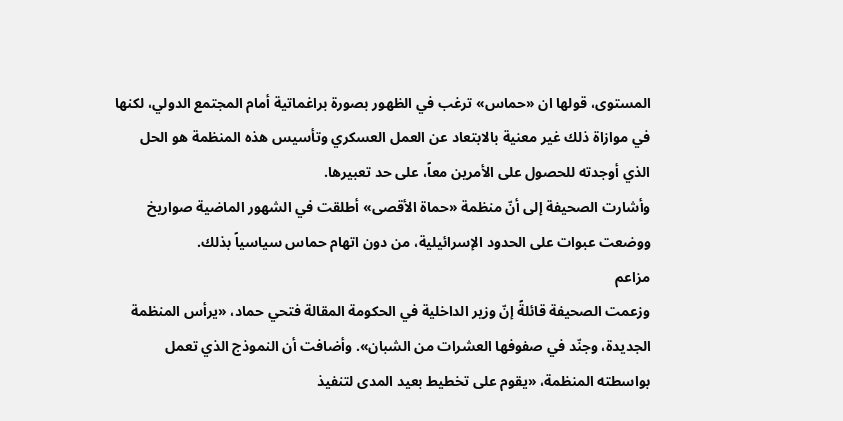المستوى، قولها ان «حماس» ترغب في الظهور بصورة براغماتية أمام المجتمع الدولي، لكنها في موازاة ذلك غير معنية بالابتعاد عن العمل العسكري وتأسيس هذه المنظمة هو الحل الذي أوجدته للحصول على الأمرين معاً، على حد تعبيرها.
وأشارت الصحيفة إلى أنّ منظمة «حماة الأقصى» أطلقت في الشهور الماضية صواريخ ووضعت عبوات على الحدود الإسرائيلية، من دون اتهام حماس سياسياً بذلك.
مزاعم
وزعمت الصحيفة قائلةً إنّ وزير الداخلية في الحكومة المقالة فتحي حماد، «يرأس المنظمة الجديدة، وجنّد في صفوفها العشرات من الشبان». وأضافت أن النموذج الذي تعمل بواسطته المنظمة، «يقوم على تخطيط بعيد المدى لتنفيذ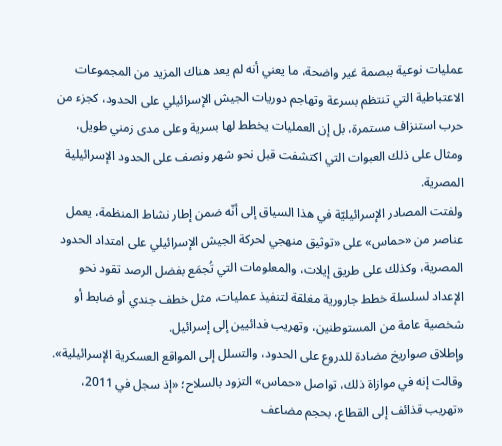عمليات نوعية ببصمة غير واضحة، ما يعني أنه لم يعد هناك المزيد من المجموعات الاعتباطية التي تنتظم بسرعة وتهاجم دوريات الجيش الإسرائيلي على الحدود، كجزء من حرب استنزاف مستمرة، بل إن العمليات يخطط لها بسرية وعلى مدى زمني طويل، ومثال على ذلك العبوات التي اكتشفت قبل نحو شهر ونصف على الحدود الإسرائيلية المصرية.
ولفتت المصادر الإسرائيليّة في هذا السياق إلى أنّه ضمن إطار نشاط المنظمة، يعمل عناصر من «حماس» على «توثيق منهجي لحركة الجيش الإسرائيلي على امتداد الحدود المصرية، وكذلك على طريق إيلات، والمعلومات التي تُجمَع بفضل الرصد تقود نحو الإعداد لسلسلة خطط جارورية مغلقة لتنفيذ عمليات، مثل خطف جندي أو ضابط أو شخصية عامة من المستوطنين، وتهريب فدائيين إلى إسرائيل.
وإطلاق صواريخ مضادة للدروع على الحدود، والتسلل إلى المواقع العسكرية الإسرائيلية». وقالت إنه في موازاة ذلك، تواصل «حماس» التزود بالسلاح؛ «إذ سجل في 2011، «تهريب قذائف إلى القطاع، بحجم مضاعف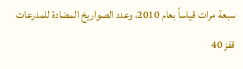سبعة مرات قياساً بعام 2010، وعدد الصواريخ المضادة للمدرعات قفز 40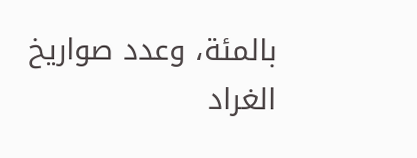بالمئة، وعدد صواريخ الغراد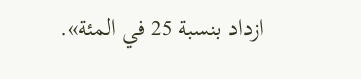ازداد بنسبة 25 في المئة».